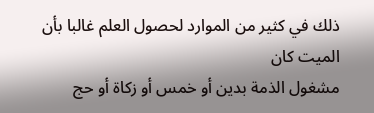ذلك في كثير من الموارد لحصول العلم غالبا بأن الميت كان
مشغول الذمة بدين أو خمس أو زكاة أو حج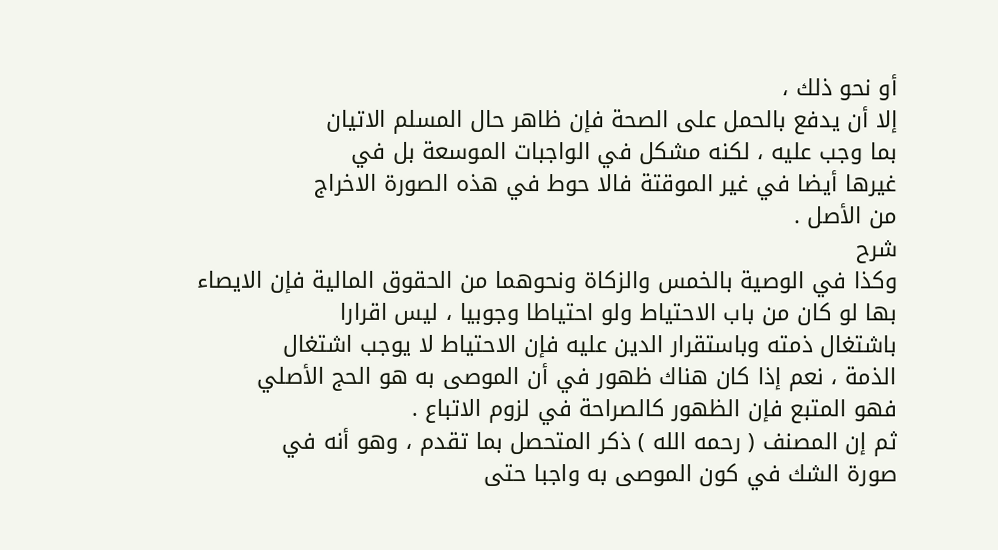أو نحو ذلك ،
إلا أن يدفع بالحمل على الصحة فإن ظاهر حال المسلم الاتيان
بما وجب عليه ، لكنه مشكل في الواجبات الموسعة بل في
غيرها أيضا في غير الموقتة فالا حوط في هذه الصورة الاخراج
من الأصل .
شرح
وكذا في الوصية بالخمس والزكاة ونحوهما من الحقوق المالية فإن الايصاء
بها لو كان من باب الاحتياط ولو احتياطا وجوبيا ، ليس اقرارا
باشتغال ذمته وباستقرار الدين عليه فإن الاحتياط لا يوجب اشتغال
الذمة ، نعم إذا كان هناك ظهور في أن الموصى به هو الحج الأصلي
فهو المتبع فإن الظهور كالصراحة في لزوم الاتباع .
ثم إن المصنف ( رحمه الله ) ذكر المتحصل بما تقدم ، وهو أنه في
صورة الشك في كون الموصى به واجبا حتى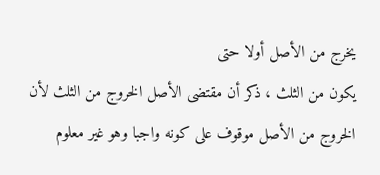يخرج من الأصل أولا حتى
يكون من الثلث ، ذكر أن مقتضى الأصل الخروج من الثلث لأن
الخروج من الأصل موقوف على كونه واجبا وهو غير معلوم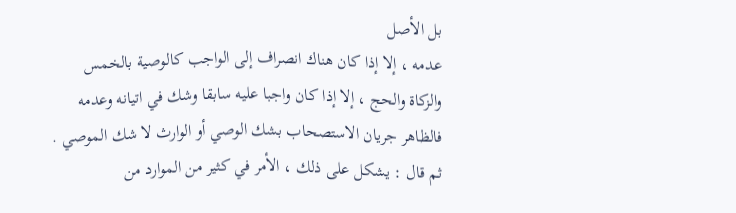بل الأصل
عدمه ، إلا إذا كان هناك انصراف إلى الواجب كالوصية بالخمس
والزكاة والحج ، إلا إذا كان واجبا عليه سابقا وشك في اتيانه وعدمه
فالظاهر جريان الاستصحاب بشك الوصي أو الوارث لا شك الموصي .
ثم قال : يشكل على ذلك ، الأمر في كثير من الموارد من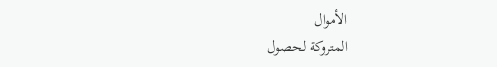الأموال
المتروكة لحصول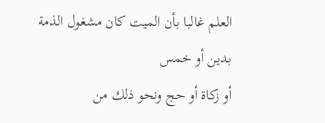العلم غالبا بأن الميت كان مشغول الذمة بدين أو خمس
أو زكاة أو حج ونحو ذلك من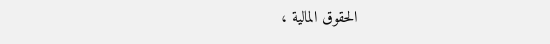الحقوق المالية ،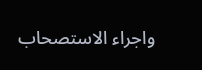واجراء الاستصحاب